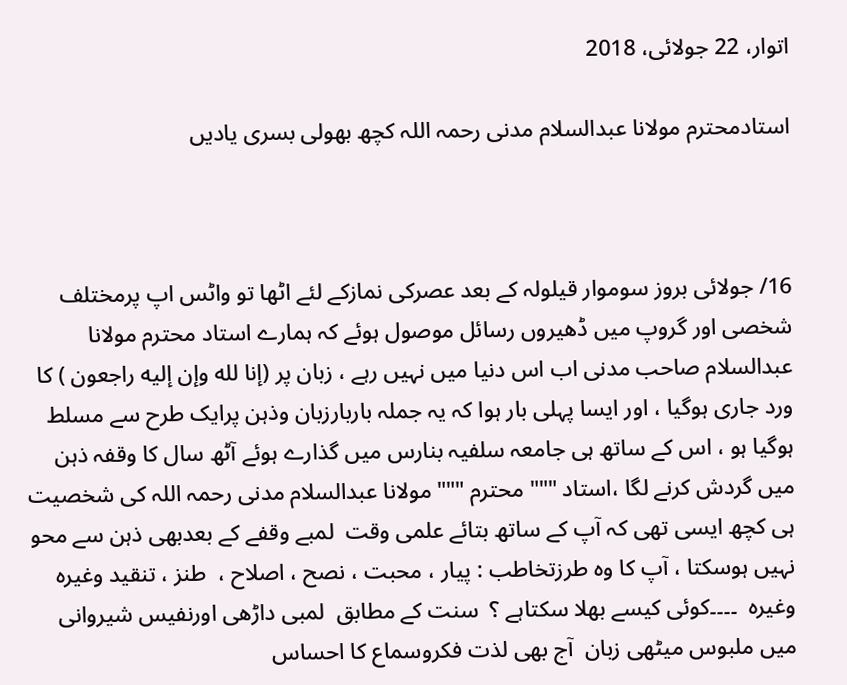اتوار، 22 جولائی، 2018

استادمحترم مولانا عبدالسلام مدنی رحمہ اللہ کچھ بھولی بسری یادیں



16/ جولائی بروز سوموار قیلولہ کے بعد عصرکی نمازکے لئے اٹھا تو واٹس اپ پرمختلف شخصی اور گروپ میں ڈھیروں رسائل موصول ہوئے کہ ہمارے استاد محترم مولانا عبدالسلام صاحب مدنی اب اس دنیا میں نہیں رہے ، زبان پر (إنا لله وإن إليه راجعون ) کا ورد جاری ہوگیا ، اور ایسا پہلی بار ہوا کہ یہ جملہ باربارزبان وذہن پرایک طرح سے مسلط ہوگیا ہو ، اس کے ساتھ ہی جامعہ سلفیہ بنارس میں گذارے ہوئے آٹھ سال کا وقفہ ذہن میں گردش کرنے لگا ،استاد """ محترم """ مولانا عبدالسلام مدنی رحمہ اللہ کی شخصیت ہی کچھ ایسی تھی کہ آپ کے ساتھ بتائے علمی وقت  لمبے وقفے کے بعدبھی ذہن سے محو نہیں ہوسکتا ، آپ کا وہ طرزتخاطب : پیار ، محبت ، نصح ، اصلاح ،  طنز ، تنقید وغیرہ وغیرہ  ۔۔۔۔کوئی کیسے بھلا سکتاہے ؟  سنت کے مطابق  لمبی داڑھی اورنفیس شیروانی میں ملبوس میٹھی زبان  آج بھی لذت فکروسماع کا احساس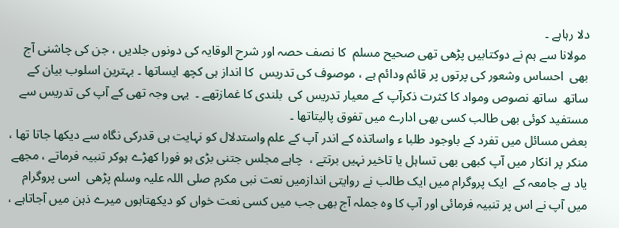دلا رہاہے ۔
 مولانا سے ہم نے دوکتابیں پڑھی تھی صحیح مسلم  کا نصف حصہ اور شرح الوقایہ کی دونوں جلدیں ، جن کی چاشنی آج بھی  احساس وشعور کی پرتوں پر قائم ودائم ہے ، موصوف کی تدریس  کا انداز ہی کچھ ایساتھا ۔ بہترین اسلوب بیان کے ساتھ  ساتھ نصوص ومواد کا کثرت ذکرآپ کے معیار تدریس کی  بلندی کا غمازتھے ۔  یہی وجہ تھی کے آپ کی تدریس سے مستفید کوئی بھی طالب کسی بھی ادارے میں تفوق پالیتاتھا ۔
بعض مسائل میں تفرد کے باوجود طلبا ء واساتذہ کے اندر آپ کے علم واستدلال کو نہایت ہی قدرکی نگاہ سے دیکھا جاتا تھا ،  منکر پر انکار میں آپ کبھی بھی تساہل یا تاخیر نہیں برتتے ،  چاہے مجلس جتنی بڑی ہو فورا کھڑے ہوکر تنبیہ فرماتے ، مجھے یاد ہے جامعہ کے  ایک پروگرام میں ایک طالب نے روایتی اندازمیں نعت نبی مکرم صلی اللہ علیہ وسلم پڑھی  اسی پروگرام میں آپ نے اس پر تنبیہ فرمائی اور آپ کا وہ جملہ آج بھی جب میں کسی نعت خواں کو دیکھتاہوں میرے ذہن میں آجاتاہے ،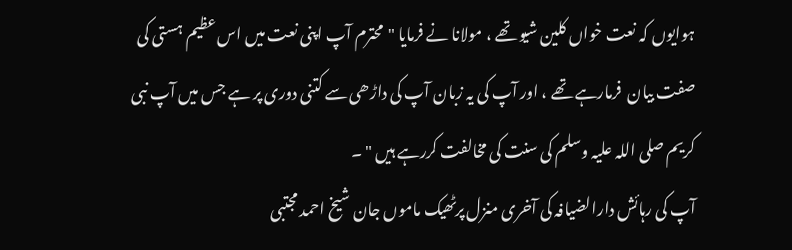ہوایوں کہ نعت خواں کلین شیو تھے ، مولانا نے فرمایا "محترم آپ اپنی نعت میں اس عظیم ہستی کی صفت بیان  فرمارہے تھے ، اور آپ کی یہ زبان آپ کی داڑھی سے کتنی دوری پر ہے جس میں آپ نبی کریم صلی اللہ علیہ وسلم کی سنت کی مخالفت کررہے ہیں " ۔
آپ کی رہائش دارالضیافہ کی آخری منزل پرٹھیک ماموں جان شیخ احمد مجتبی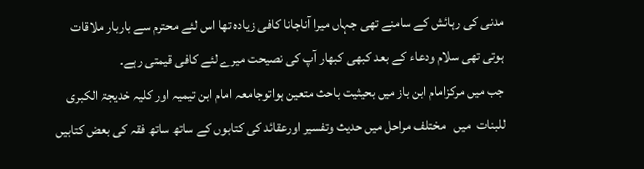مدنی کی رہائش کے سامنے تھی جہاں میرا آناجانا کافی زیادہ تھا اس لئے محترم سے باربار ملاقات ہوتی تھی سلام ودعاء کے بعد کبھی کبھار آپ کی نصیحت میرے لئے کافی قیمتی رہے۔
جب میں مرکزامام ابن باز میں بحیثیت باحث متعین ہواتوجامعہ امام ابن تیمیہ اور کلیہ خدیجۃ الکبری للبنات  میں   مختلف مراحل میں حدیث وتفسیر اورعقائد کی کتابوں کے ساتھ ساتھ فقہ کی بعض کتابیں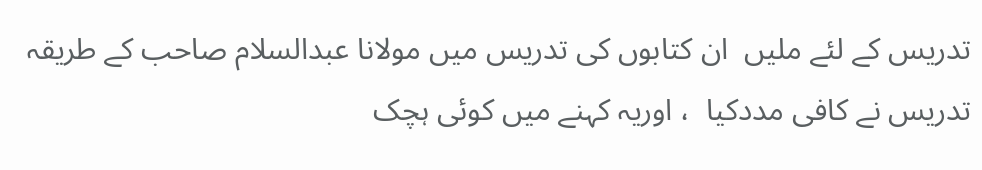تدریس کے لئے ملیں  ان کتابوں کی تدریس میں مولانا عبدالسلام صاحب کے طریقہ تدریس نے کافی مددکیا  ، اوریہ کہنے میں کوئی ہچک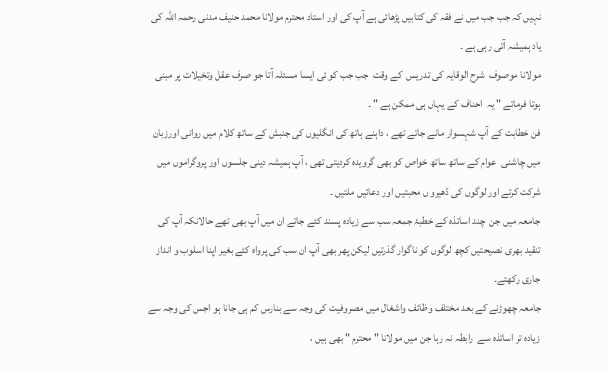نہیں کہ جب جب میں نے فقہ کی کتابیں پڑھائی ہے آپ کی اور استاد محترم مولانا محمد حنیف مدنی رحمہ اللہ کی  یاد ہمیشہ آتی رہی ہے ۔
مولانا موصوف  شرح الوقایہ کی تدریس  کے وقت  جب جب کو ئی ایسا مسئلہ آتا جو صرف عقل وتخیلات پر مبنی ہوتا فرماتے " یہ  احناف کے یہاں ہی ممکن ہے " ۔
فن خطابت کے آپ شہسوار مانے جاتے تھے ، داہنے ہاتھ کی انگلیوں کی جنبش کے ساتھ کلام میں روانی اورزبان میں چاشنی  عوام کے ساتھ ساتھ خواص کو بھی گرویدہ کردیتی تھی ، آپ ہمیشہ دینی جلسوں اور پروگراموں میں شرکت کرتے اور لوگوں کی ڈھیرو ں محبتیں اور دعائیں ملتیں ۔
جامعہ میں جن  چند اساتذہ کے خطبۂ جمعہ سب سے زیادہ پسند کئے جاتے ان میں آپ بھی تھے حالانکہ آپ کی تنقید بھری نصیحتیں کچھ لوگوں کو ناگوار گذرتیں لیکن پھر بھی آپ ان سب کی پرواہ کئے بغیر اپنا اسلوب و انداز جاری رکھتے۔
جامعہ چھوڑنے کے بعد مختلف وظائف واشغال میں مصروفیت کی وجہ سے بنارس کم ہی جانا ہو اجس کی وجہ سے زیادہ تر اساتذہ سے  رابطہ نہ رہا جن میں مولانا " محترم " بھی ہیں ،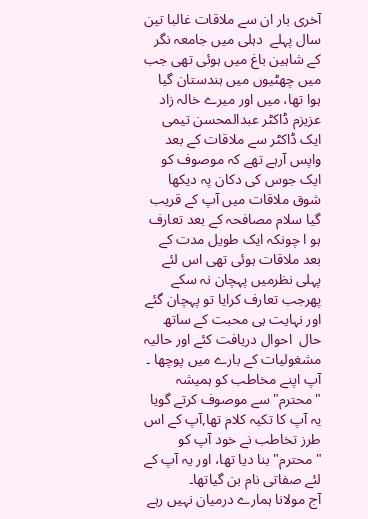آخری بار ان سے ملاقات غالبا تین سال پہلے  دہلی میں جامعہ نگر کے شاہین باغ میں ہوئی تھی جب میں چھٹیوں میں ہندستان گیا ہوا تھا، میں اور میرے خالہ زاد  عزیزم ڈاکٹر عبدالمحسن تیمی ایک ڈاکٹر سے ملاقات کے بعد واپس آرہے تھے کہ موصوف کو ایک جوس کی دکان پہ دیکھا شوق ملاقات میں آپ کے قریب گیا سلام مصافحہ کے بعد تعارف ہو ا چونکہ ایک طویل مدت کے بعد ملاقات ہوئی تھی اس لئے پہلی نظرمیں پہچان نہ سکے  پھرجب تعارف کرایا تو پہچان گئے اور نہایت ہی محبت کے ساتھ  حال  احوال دریافت کئے اور حالیہ مشغولیات کے بارے میں پوچھا ۔
آپ اپنے مخاطب کو ہمیشہ "محترم"سے موصوف کرتے گویا یہ آپ کا تکیہ کلام تھا,آپ کے اس طرز تخاطب نے خود آپ کو "محترم" بنا دیا تھا، اور یہ آپ کے لئے صفاتی نام بن گیاتھا۔
آج مولانا ہمارے درمیان نہیں رہے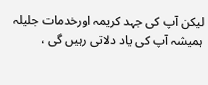لیکن آپ کی جہد کریمہ اورخدمات جلیلہ ہمیشہ آپ کی یاد دلاتی رہیں گی ،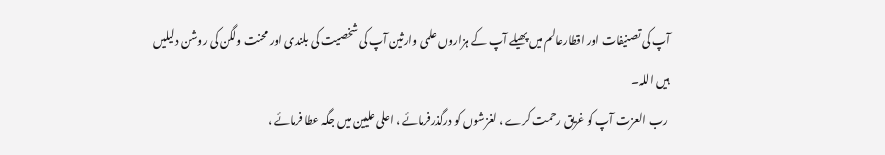آپ کی تصنیفات اور اقطارعالم میں پھیلے آپ کے ہزاروں علمی وارثین آپ کی شخصیت کی بلندی اور محنت ولگن کی روشن دلیلیں ہیں اللہ۔
 رب العزت آپ کو غریق رحمت کرے ، لغزشوں کو درگذرفرمائے ، اعلی علیین میں جگہ عطا فرمائے ،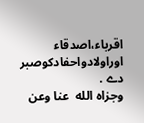اقرباء،اصدقاء اوراولادواحفادکوصبر دے .
وجزاه الله  عنا وعن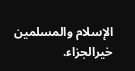الإسلام والمسلمين خيرالجزاء.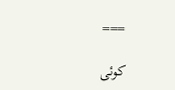===

کوئی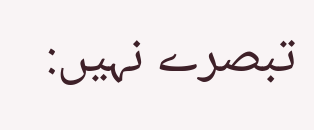تبصرے نہیں: